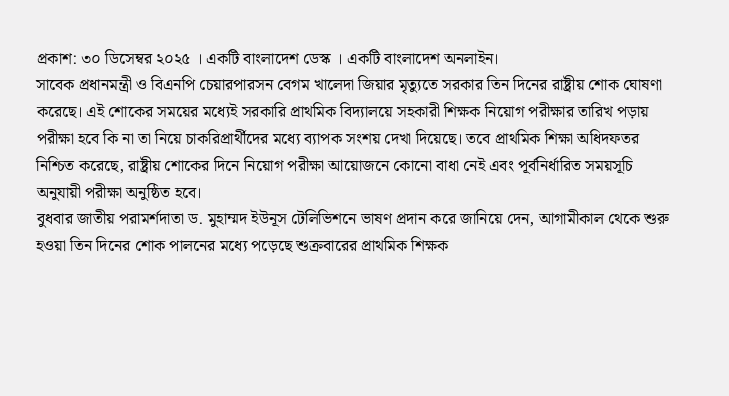প্রকাশ: ৩০ ডিসেম্বর ২০২৫ । একটি বাংলাদেশ ডেস্ক । একটি বাংলাদেশ অনলাইন।
সাবেক প্রধানমন্ত্রী ও বিএনপি চেয়ারপারসন বেগম খালেদা জিয়ার মৃত্যুতে সরকার তিন দিনের রাষ্ট্রীয় শোক ঘোষণা করেছে। এই শোকের সময়ের মধ্যেই সরকারি প্রাথমিক বিদ্যালয়ে সহকারী শিক্ষক নিয়োগ পরীক্ষার তারিখ পড়ায় পরীক্ষা হবে কি না তা নিয়ে চাকরিপ্রার্থীদের মধ্যে ব্যাপক সংশয় দেখা দিয়েছে। তবে প্রাথমিক শিক্ষা অধিদফতর নিশ্চিত করেছে, রাষ্ট্রীয় শোকের দিনে নিয়োগ পরীক্ষা আয়োজনে কোনো বাধা নেই এবং পূর্বনির্ধারিত সময়সূচি অনুযায়ী পরীক্ষা অনুষ্ঠিত হবে।
বুধবার জাতীয় পরামর্শদাতা ড. মুহাম্মদ ইউনূস টেলিভিশনে ভাষণ প্রদান করে জানিয়ে দেন, আগামীকাল থেকে শুরু হওয়া তিন দিনের শোক পালনের মধ্যে পড়েছে শুক্রবারের প্রাথমিক শিক্ষক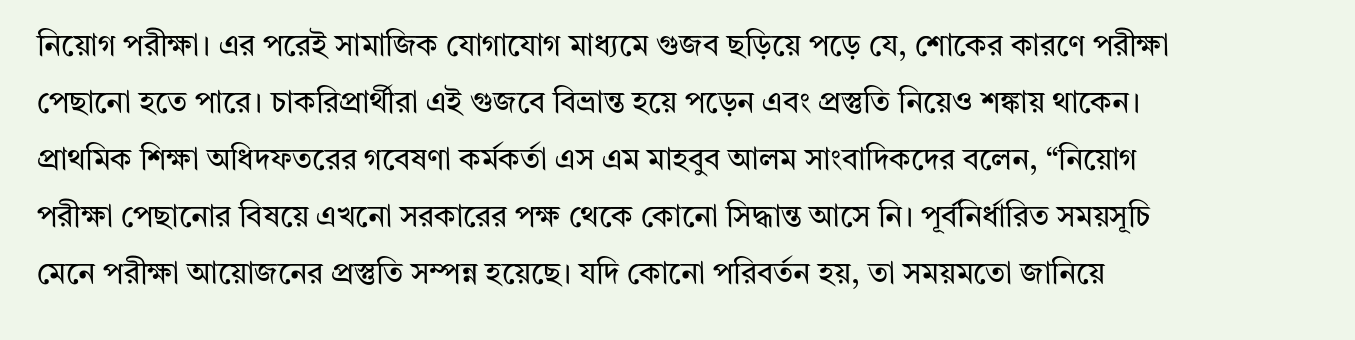নিয়োগ পরীক্ষা। এর পরেই সামাজিক যোগাযোগ মাধ্যমে গুজব ছড়িয়ে পড়ে যে, শোকের কারণে পরীক্ষা পেছানো হতে পারে। চাকরিপ্রার্থীরা এই গুজবে বিভ্রান্ত হয়ে পড়েন এবং প্রস্তুতি নিয়েও শঙ্কায় থাকেন।
প্রাথমিক শিক্ষা অধিদফতরের গবেষণা কর্মকর্তা এস এম মাহবুব আলম সাংবাদিকদের বলেন, “নিয়োগ পরীক্ষা পেছানোর বিষয়ে এখনো সরকারের পক্ষ থেকে কোনো সিদ্ধান্ত আসে নি। পূর্বনির্ধারিত সময়সূচি মেনে পরীক্ষা আয়োজনের প্রস্তুতি সম্পন্ন হয়েছে। যদি কোনো পরিবর্তন হয়, তা সময়মতো জানিয়ে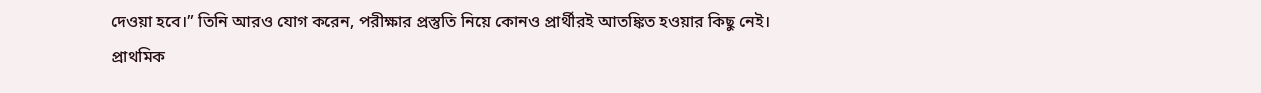দেওয়া হবে।” তিনি আরও যোগ করেন, পরীক্ষার প্রস্তুতি নিয়ে কোনও প্রার্থীরই আতঙ্কিত হওয়ার কিছু নেই।
প্রাথমিক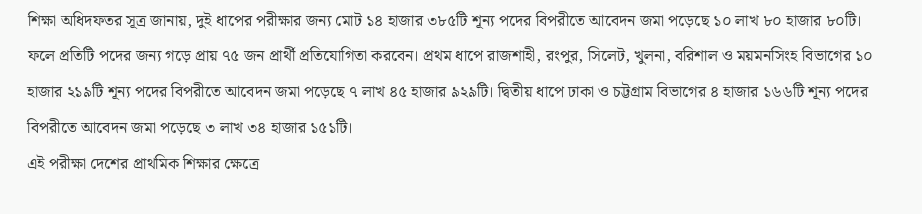শিক্ষা অধিদফতর সূত্র জানায়, দুই ধাপের পরীক্ষার জন্য মোট ১৪ হাজার ৩৮৫টি শূন্য পদের বিপরীতে আবেদন জমা পড়েছে ১০ লাখ ৮০ হাজার ৮০টি। ফলে প্রতিটি পদের জন্য গড়ে প্রায় ৭৫ জন প্রার্থী প্রতিযোগিতা করবেন। প্রথম ধাপে রাজশাহী, রংপুর, সিলেট, খুলনা, বরিশাল ও ময়মনসিংহ বিভাগের ১০ হাজার ২১৯টি শূন্য পদের বিপরীতে আবেদন জমা পড়েছে ৭ লাখ ৪৫ হাজার ৯২৯টি। দ্বিতীয় ধাপে ঢাকা ও চট্টগ্রাম বিভাগের ৪ হাজার ১৬৬টি শূন্য পদের বিপরীতে আবেদন জমা পড়েছে ৩ লাখ ৩৪ হাজার ১৫১টি।
এই পরীক্ষা দেশের প্রাথমিক শিক্ষার ক্ষেত্রে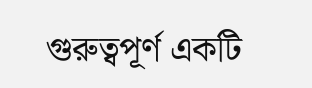গুরুত্বপূর্ণ একটি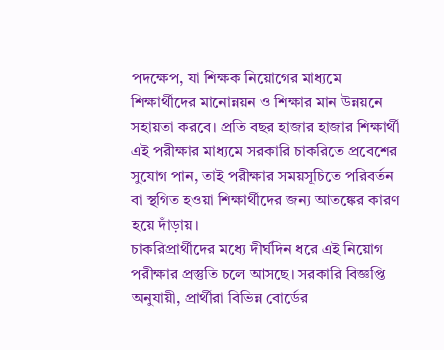পদক্ষেপ, যা শিক্ষক নিয়োগের মাধ্যমে শিক্ষার্থীদের মানোন্নয়ন ও শিক্ষার মান উন্নয়নে সহায়তা করবে। প্রতি বছর হাজার হাজার শিক্ষার্থী এই পরীক্ষার মাধ্যমে সরকারি চাকরিতে প্রবেশের সুযোগ পান, তাই পরীক্ষার সময়সূচিতে পরিবর্তন বা স্থগিত হওয়া শিক্ষার্থীদের জন্য আতঙ্কের কারণ হয়ে দাঁড়ায়।
চাকরিপ্রার্থীদের মধ্যে দীর্ঘদিন ধরে এই নিয়োগ পরীক্ষার প্রস্তুতি চলে আসছে। সরকারি বিজ্ঞপ্তি অনুযায়ী, প্রার্থীরা বিভিন্ন বোর্ডের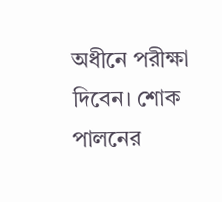অধীনে পরীক্ষা দিবেন। শোক পালনের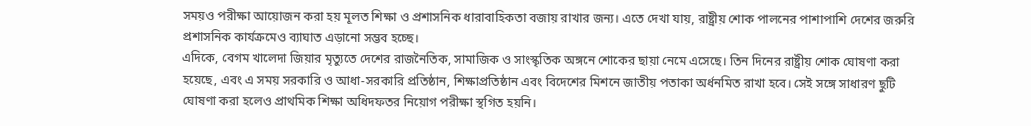সময়ও পরীক্ষা আয়োজন করা হয় মূলত শিক্ষা ও প্রশাসনিক ধারাবাহিকতা বজায় রাখার জন্য। এতে দেখা যায়, রাষ্ট্রীয় শোক পালনের পাশাপাশি দেশের জরুরি প্রশাসনিক কার্যক্রমেও ব্যাঘাত এড়ানো সম্ভব হচ্ছে।
এদিকে, বেগম খালেদা জিয়ার মৃত্যুতে দেশের রাজনৈতিক, সামাজিক ও সাংস্কৃতিক অঙ্গনে শোকের ছায়া নেমে এসেছে। তিন দিনের রাষ্ট্রীয় শোক ঘোষণা করা হয়েছে, এবং এ সময় সরকারি ও আধা-সরকারি প্রতিষ্ঠান, শিক্ষাপ্রতিষ্ঠান এবং বিদেশের মিশনে জাতীয় পতাকা অর্ধনমিত রাখা হবে। সেই সঙ্গে সাধারণ ছুটি ঘোষণা করা হলেও প্রাথমিক শিক্ষা অধিদফতর নিয়োগ পরীক্ষা স্থগিত হয়নি।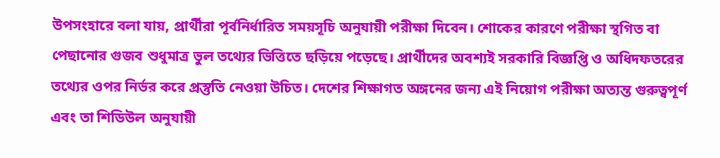উপসংহারে বলা যায়, প্রার্থীরা পূর্বনির্ধারিত সময়সূচি অনুযায়ী পরীক্ষা দিবেন। শোকের কারণে পরীক্ষা স্থগিত বা পেছানোর গুজব শুধুমাত্র ভুল তথ্যের ভিত্তিতে ছড়িয়ে পড়েছে। প্রার্থীদের অবশ্যই সরকারি বিজ্ঞপ্তি ও অধিদফতরের তথ্যের ওপর নির্ভর করে প্রস্তুতি নেওয়া উচিত। দেশের শিক্ষাগত অঙ্গনের জন্য এই নিয়োগ পরীক্ষা অত্যন্ত গুরুত্বপূর্ণ এবং তা শিডিউল অনুযায়ী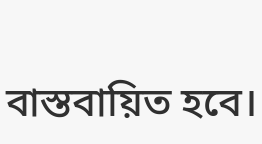বাস্তবায়িত হবে।